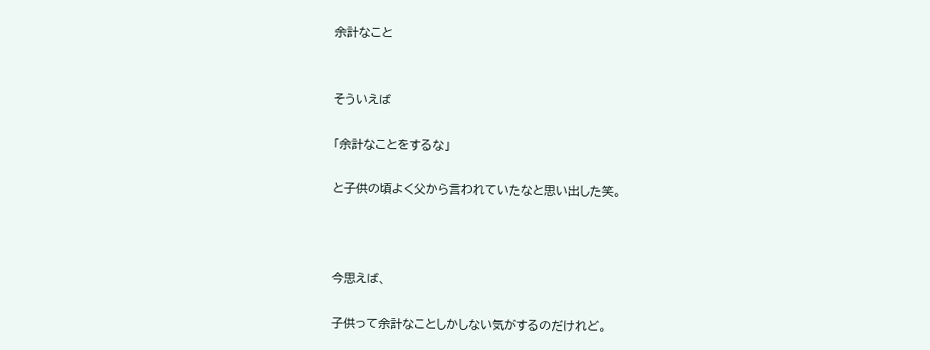余計なこと


そういえば

「余計なことをするな」

と子供の頃よく父から言われていたなと思い出した笑。



今思えば、

子供って余計なことしかしない気がするのだけれど。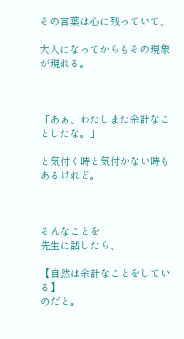その言葉は心に残っていて、

大人になってからもその現象が現れる。



「あぁ、わたしまた余計なことしたな。」

と気付く時と気付かない時もあるけれど。



そんなことを
先生に話したら、

【自然は余計なことをしている】
のだと。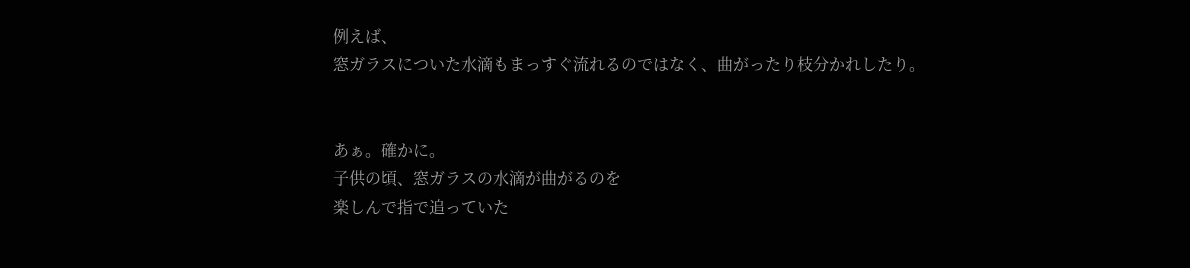例えば、
窓ガラスについた水滴もまっすぐ流れるのではなく、曲がったり枝分かれしたり。


あぁ。確かに。
子供の頃、窓ガラスの水滴が曲がるのを
楽しんで指で追っていた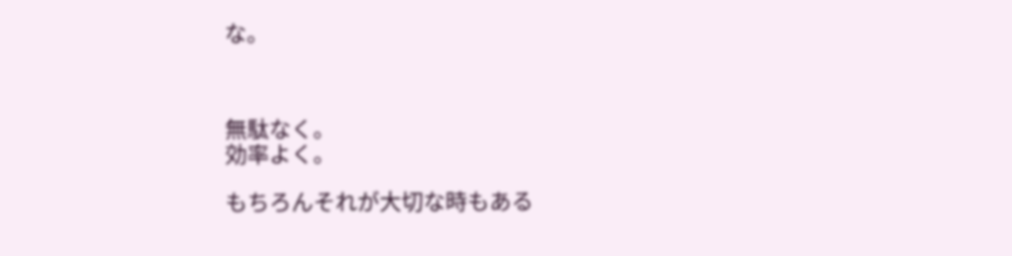な。



無駄なく。
効率よく。

もちろんそれが大切な時もある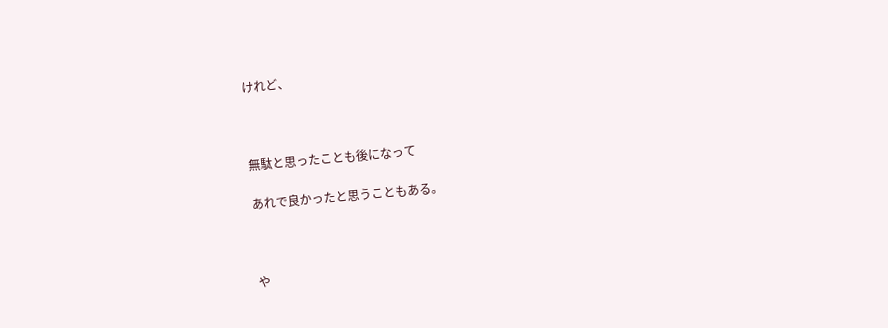けれど、



無駄と思ったことも後になって

あれで良かったと思うこともある。



や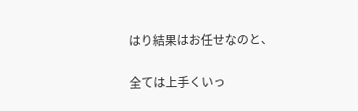はり結果はお任せなのと、

全ては上手くいっ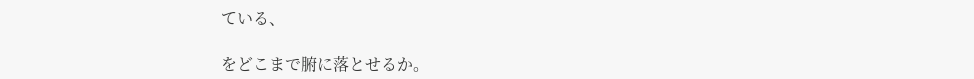ている、

をどこまで腑に落とせるか。